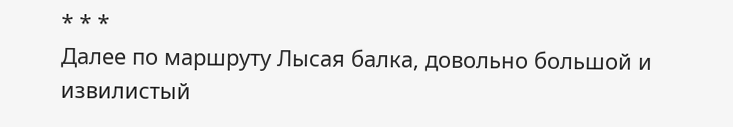* * *
Далее по маршруту Лысая балка, довольно большой и извилистый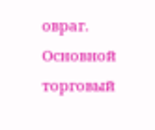овраг. Основной торговый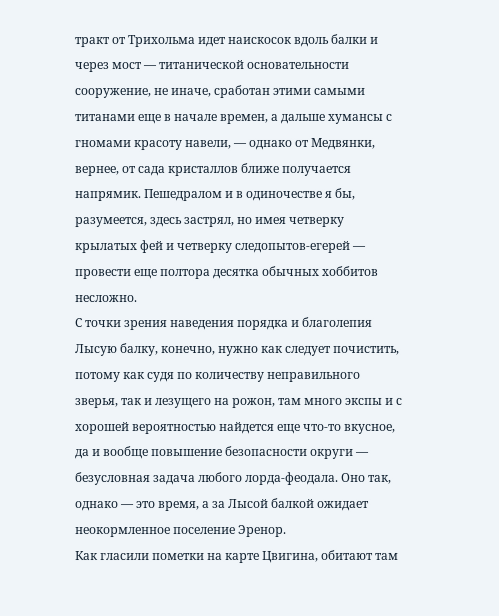тракт от Трихольма идет наискосок вдоль балки и через мост — титанической основательности сооружение, не иначе, сработан этими самыми титанами еще в начале времен, а дальше хумансы с гномами красоту навели, — однако от Медвянки, вернее, от сада кристаллов ближе получается напрямик. Пешедралом и в одиночестве я бы, разумеется, здесь застрял, но имея четверку крылатых фей и четверку следопытов-егерей — провести еще полтора десятка обычных хоббитов несложно.
С точки зрения наведения порядка и благолепия Лысую балку, конечно, нужно как следует почистить, потому как судя по количеству неправильного зверья, так и лезущего на рожон, там много экспы и с хорошей вероятностью найдется еще что-то вкусное, да и вообще повышение безопасности округи — безусловная задача любого лорда-феодала. Оно так, однако — это время, а за Лысой балкой ожидает неокормленное поселение Эренор.
Как гласили пометки на карте Цвигина, обитают там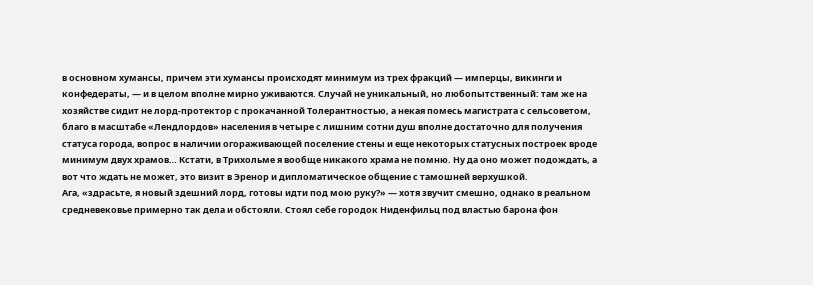в основном хумансы, причем эти хумансы происходят минимум из трех фракций — имперцы, викинги и конфедераты, — и в целом вполне мирно уживаются. Случай не уникальный, но любопытственный: там же на хозяйстве сидит не лорд-протектор с прокачанной Толерантностью, а некая помесь магистрата с сельсоветом, благо в масштабе «Лендлордов» населения в четыре с лишним сотни душ вполне достаточно для получения статуса города, вопрос в наличии огораживающей поселение стены и еще некоторых статусных построек вроде минимум двух храмов… Кстати, в Трихольме я вообще никакого храма не помню. Ну да оно может подождать, а вот что ждать не может, это визит в Эренор и дипломатическое общение с тамошней верхушкой.
Ага, «здрасьте, я новый здешний лорд, готовы идти под мою руку?» — хотя звучит смешно, однако в реальном средневековье примерно так дела и обстояли. Стоял себе городок Ниденфильц под властью барона фон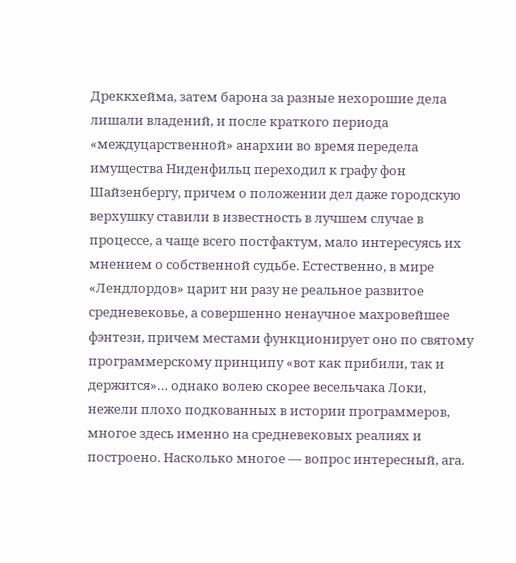Дреккхейма, затем барона за разные нехорошие дела лишали владений, и после краткого периода «междуцарственной» анархии во время передела имущества Ниденфильц переходил к графу фон Шайзенбергу, причем о положении дел даже городскую верхушку ставили в известность в лучшем случае в процессе, а чаще всего постфактум, мало интересуясь их мнением о собственной судьбе. Естественно, в мире «Лендлордов» царит ни разу не реальное развитое средневековье, а совершенно ненаучное махровейшее фэнтези, причем местами функционирует оно по святому программерскому принципу «вот как прибили, так и держится»… однако волею скорее весельчака Локи, нежели плохо подкованных в истории программеров, многое здесь именно на средневековых реалиях и построено. Насколько многое — вопрос интересный, ага.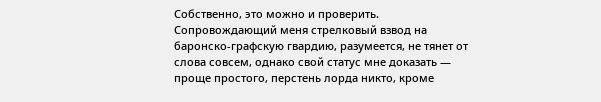Собственно, это можно и проверить. Сопровождающий меня стрелковый взвод на баронско-графскую гвардию, разумеется, не тянет от слова совсем, однако свой статус мне доказать — проще простого, перстень лорда никто, кроме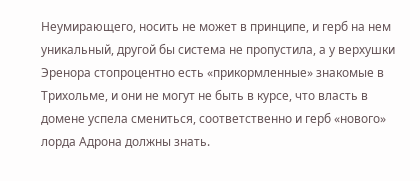Неумирающего, носить не может в принципе, и герб на нем уникальный, другой бы система не пропустила, а у верхушки Эренора стопроцентно есть «прикормленные» знакомые в Трихольме, и они не могут не быть в курсе, что власть в домене успела смениться, соответственно и герб «нового» лорда Адрона должны знать.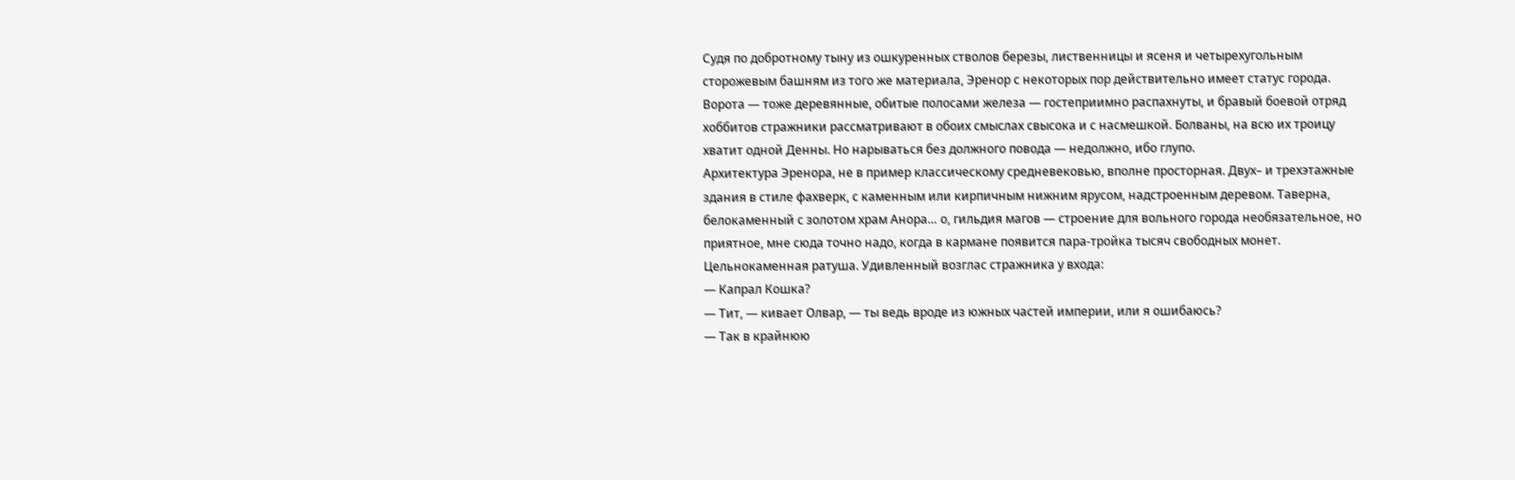Судя по добротному тыну из ошкуренных стволов березы, лиственницы и ясеня и четырехугольным сторожевым башням из того же материала, Эренор с некоторых пор действительно имеет статус города. Ворота — тоже деревянные, обитые полосами железа — гостеприимно распахнуты, и бравый боевой отряд хоббитов стражники рассматривают в обоих смыслах свысока и с насмешкой. Болваны, на всю их троицу хватит одной Денны. Но нарываться без должного повода — недолжно, ибо глупо.
Архитектура Эренора, не в пример классическому средневековью, вполне просторная. Двух– и трехэтажные здания в стиле фахверк, с каменным или кирпичным нижним ярусом, надстроенным деревом. Таверна, белокаменный с золотом храм Анора… о, гильдия магов — строение для вольного города необязательное, но приятное, мне сюда точно надо, когда в кармане появится пара-тройка тысяч свободных монет.
Цельнокаменная ратуша. Удивленный возглас стражника у входа:
— Капрал Кошка?
— Тит, — кивает Олвар, — ты ведь вроде из южных частей империи, или я ошибаюсь?
— Так в крайнюю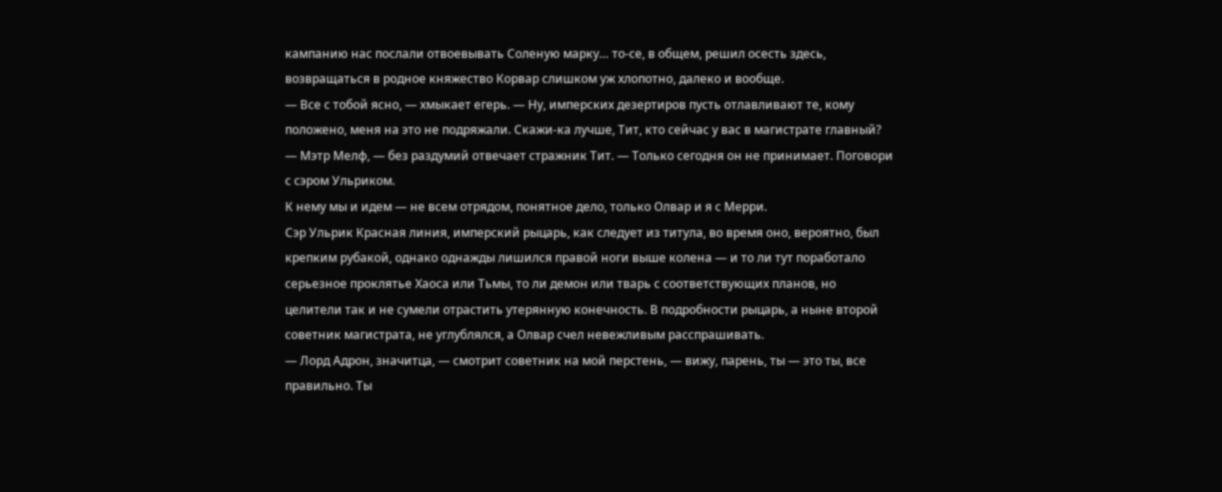кампанию нас послали отвоевывать Соленую марку… то-се, в общем, решил осесть здесь, возвращаться в родное княжество Корвар слишком уж хлопотно, далеко и вообще.
— Все с тобой ясно, — хмыкает егерь. — Ну, имперских дезертиров пусть отлавливают те, кому положено, меня на это не подряжали. Скажи-ка лучше, Тит, кто сейчас у вас в магистрате главный?
— Мэтр Мелф, — без раздумий отвечает стражник Тит. — Только сегодня он не принимает. Поговори с сэром Ульриком.
К нему мы и идем — не всем отрядом, понятное дело, только Олвар и я с Мерри.
Сэр Ульрик Красная линия, имперский рыцарь, как следует из титула, во время оно, вероятно, был крепким рубакой, однако однажды лишился правой ноги выше колена — и то ли тут поработало серьезное проклятье Хаоса или Тьмы, то ли демон или тварь с соответствующих планов, но целители так и не сумели отрастить утерянную конечность. В подробности рыцарь, а ныне второй советник магистрата, не углублялся, а Олвар счел невежливым расспрашивать.
— Лорд Адрон, значитца, — смотрит советник на мой перстень, — вижу, парень, ты — это ты, все правильно. Ты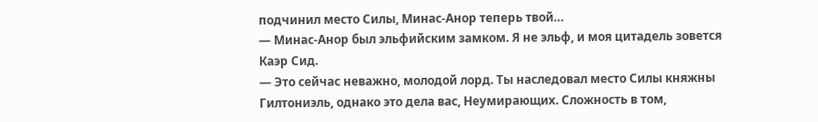подчинил место Силы, Минас-Анор теперь твой…
— Минас-Анор был эльфийским замком. Я не эльф, и моя цитадель зовется Каэр Сид.
— Это сейчас неважно, молодой лорд. Ты наследовал место Силы княжны Гилтониэль, однако это дела вас, Неумирающих. Сложность в том,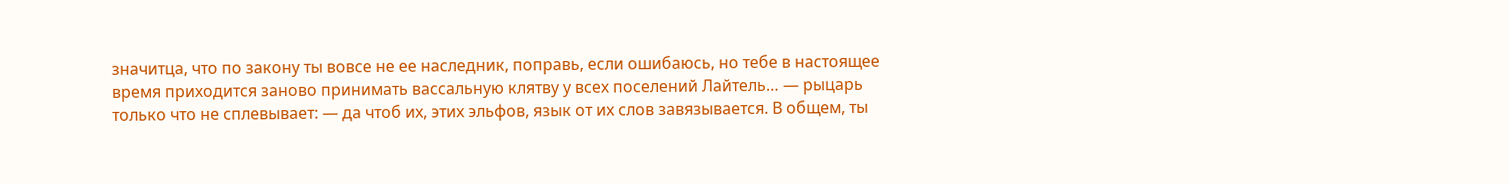значитца, что по закону ты вовсе не ее наследник, поправь, если ошибаюсь, но тебе в настоящее время приходится заново принимать вассальную клятву у всех поселений Лайтель… — рыцарь только что не сплевывает: — да чтоб их, этих эльфов, язык от их слов завязывается. В общем, ты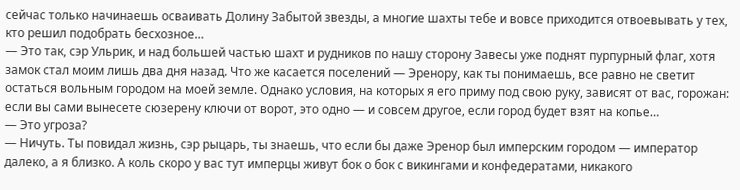сейчас только начинаешь осваивать Долину Забытой звезды, а многие шахты тебе и вовсе приходится отвоевывать у тех, кто решил подобрать бесхозное…
— Это так, сэр Ульрик, и над большей частью шахт и рудников по нашу сторону Завесы уже поднят пурпурный флаг, хотя замок стал моим лишь два дня назад. Что же касается поселений — Эренору, как ты понимаешь, все равно не светит остаться вольным городом на моей земле. Однако условия, на которых я его приму под свою руку, зависят от вас, горожан: если вы сами вынесете сюзерену ключи от ворот, это одно — и совсем другое, если город будет взят на копье…
— Это угроза?
— Ничуть. Ты повидал жизнь, сэр рыцарь, ты знаешь, что если бы даже Эренор был имперским городом — император далеко, а я близко. А коль скоро у вас тут имперцы живут бок о бок с викингами и конфедератами, никакого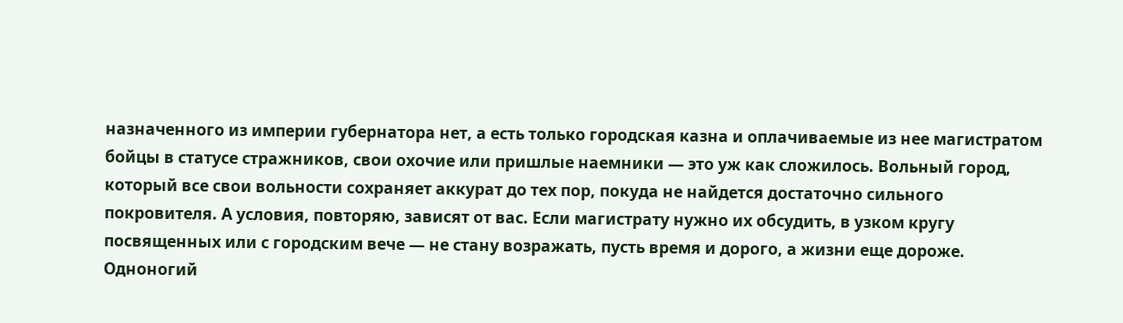назначенного из империи губернатора нет, а есть только городская казна и оплачиваемые из нее магистратом бойцы в статусе стражников, свои охочие или пришлые наемники — это уж как сложилось. Вольный город, который все свои вольности сохраняет аккурат до тех пор, покуда не найдется достаточно сильного покровителя. А условия, повторяю, зависят от вас. Если магистрату нужно их обсудить, в узком кругу посвященных или с городским вече — не стану возражать, пусть время и дорого, а жизни еще дороже.
Одноногий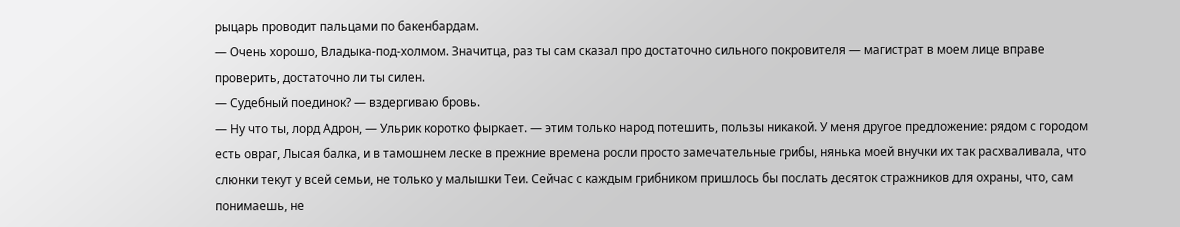рыцарь проводит пальцами по бакенбардам.
— Очень хорошо, Владыка-под-холмом. Значитца, раз ты сам сказал про достаточно сильного покровителя — магистрат в моем лице вправе проверить, достаточно ли ты силен.
— Судебный поединок? — вздергиваю бровь.
— Ну что ты, лорд Адрон, — Ульрик коротко фыркает. — этим только народ потешить, пользы никакой. У меня другое предложение: рядом с городом есть овраг, Лысая балка, и в тамошнем леске в прежние времена росли просто замечательные грибы, нянька моей внучки их так расхваливала, что слюнки текут у всей семьи, не только у малышки Теи. Сейчас с каждым грибником пришлось бы послать десяток стражников для охраны, что, сам понимаешь, не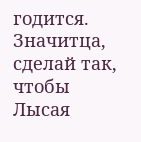годится. Значитца, сделай так, чтобы Лысая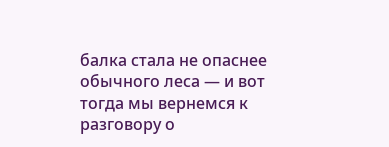балка стала не опаснее обычного леса — и вот тогда мы вернемся к разговору о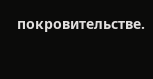покровительстве.